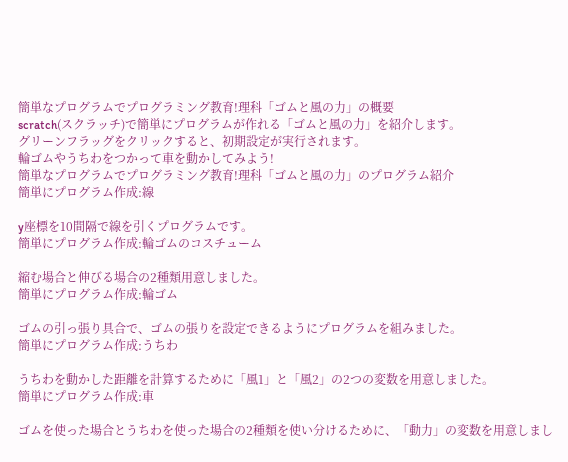簡単なプログラムでプログラミング教育!理科「ゴムと風の力」の概要
scratch(スクラッチ)で簡単にプログラムが作れる「ゴムと風の力」を紹介します。
グリーンフラッグをクリックすると、初期設定が実行されます。
輪ゴムやうちわをつかって車を動かしてみよう!
簡単なプログラムでプログラミング教育!理科「ゴムと風の力」のプログラム紹介
簡単にプログラム作成:線

y座標を10間隔で線を引くプログラムです。
簡単にプログラム作成:輪ゴムのコスチューム

縮む場合と伸びる場合の2種類用意しました。
簡単にプログラム作成:輪ゴム

ゴムの引っ張り具合で、ゴムの張りを設定できるようにプログラムを組みました。
簡単にプログラム作成:うちわ

うちわを動かした距離を計算するために「風1」と「風2」の2つの変数を用意しました。
簡単にプログラム作成:車

ゴムを使った場合とうちわを使った場合の2種類を使い分けるために、「動力」の変数を用意しまし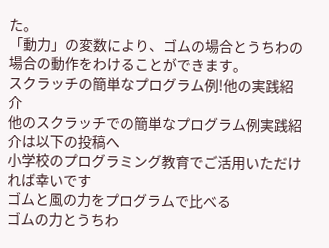た。
「動力」の変数により、ゴムの場合とうちわの場合の動作をわけることができます。
スクラッチの簡単なプログラム例!他の実践紹介
他のスクラッチでの簡単なプログラム例実践紹介は以下の投稿へ
小学校のプログラミング教育でご活用いただければ幸いです
ゴムと風の力をプログラムで比べる
ゴムの力とうちわ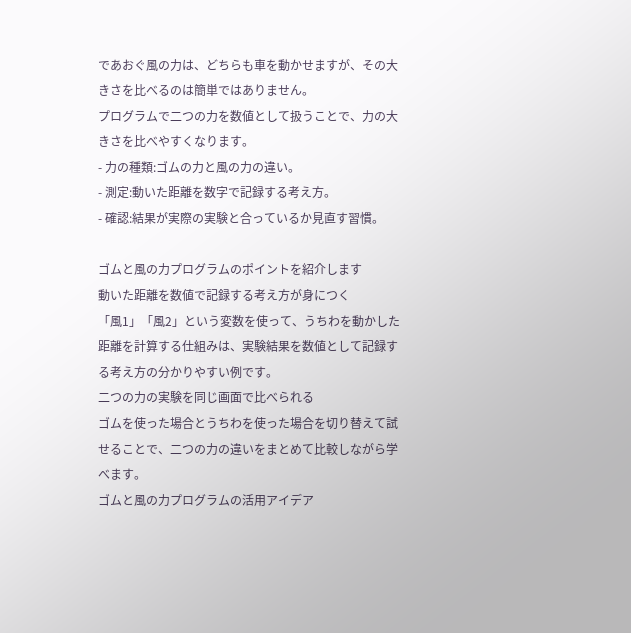であおぐ風の力は、どちらも車を動かせますが、その大きさを比べるのは簡単ではありません。
プログラムで二つの力を数値として扱うことで、力の大きさを比べやすくなります。
- 力の種類:ゴムの力と風の力の違い。
- 測定:動いた距離を数字で記録する考え方。
- 確認:結果が実際の実験と合っているか見直す習慣。

ゴムと風の力プログラムのポイントを紹介します
動いた距離を数値で記録する考え方が身につく
「風1」「風2」という変数を使って、うちわを動かした距離を計算する仕組みは、実験結果を数値として記録する考え方の分かりやすい例です。
二つの力の実験を同じ画面で比べられる
ゴムを使った場合とうちわを使った場合を切り替えて試せることで、二つの力の違いをまとめて比較しながら学べます。
ゴムと風の力プログラムの活用アイデア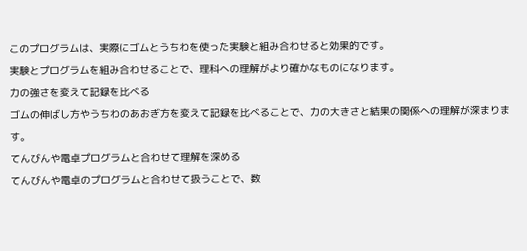このプログラムは、実際にゴムとうちわを使った実験と組み合わせると効果的です。
実験とプログラムを組み合わせることで、理科への理解がより確かなものになります。
力の強さを変えて記録を比べる
ゴムの伸ばし方やうちわのあおぎ方を変えて記録を比べることで、力の大きさと結果の関係への理解が深まります。
てんびんや電卓プログラムと合わせて理解を深める
てんびんや電卓のプログラムと合わせて扱うことで、数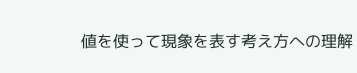値を使って現象を表す考え方への理解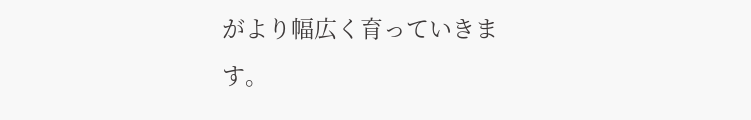がより幅広く育っていきます。